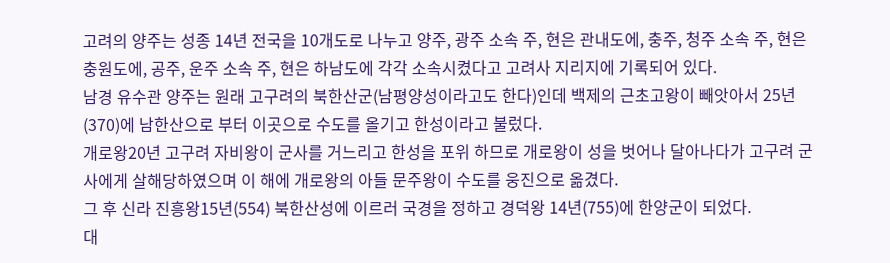고려의 양주는 성종 14년 전국을 10개도로 나누고 양주, 광주 소속 주, 현은 관내도에, 충주, 청주 소속 주, 현은 충원도에, 공주, 운주 소속 주, 현은 하남도에 각각 소속시켰다고 고려사 지리지에 기록되어 있다.
남경 유수관 양주는 원래 고구려의 북한산군(남평양성이라고도 한다)인데 백제의 근초고왕이 빼앗아서 25년(370)에 남한산으로 부터 이곳으로 수도를 올기고 한성이라고 불렀다.
개로왕20년 고구려 자비왕이 군사를 거느리고 한성을 포위 하므로 개로왕이 성을 벗어나 달아나다가 고구려 군사에게 살해당하였으며 이 해에 개로왕의 아들 문주왕이 수도를 웅진으로 옮겼다.
그 후 신라 진흥왕15년(554) 북한산성에 이르러 국경을 정하고 경덕왕 14년(755)에 한양군이 되었다.
대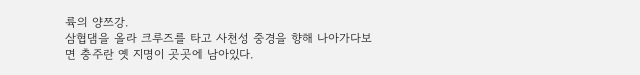륙의 양쯔강.
삼협댐을 올라 크루즈를 타고 사천성 중경을 향해 나아가다보면 충주란 옛 지명이 곳곳에 남아있다.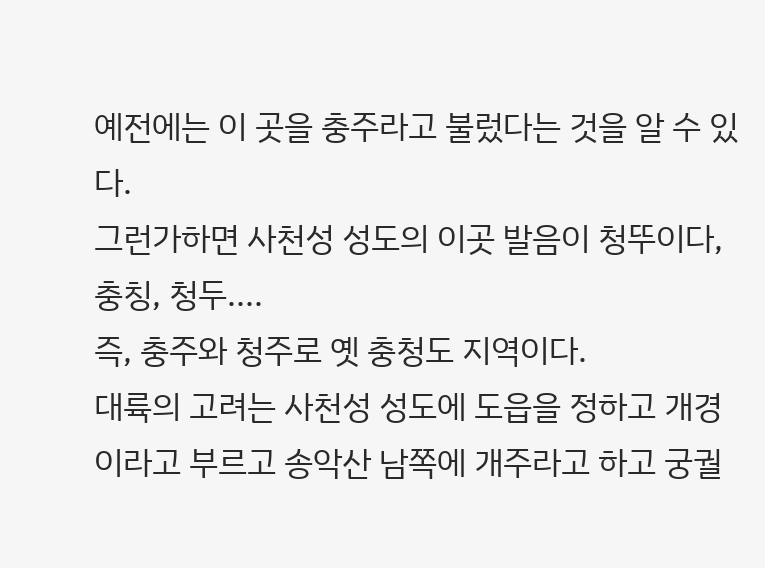예전에는 이 곳을 충주라고 불렀다는 것을 알 수 있다.
그런가하면 사천성 성도의 이곳 발음이 청뚜이다, 충칭, 청두....
즉, 충주와 청주로 옛 충청도 지역이다.
대륙의 고려는 사천성 성도에 도읍을 정하고 개경이라고 부르고 송악산 남쪽에 개주라고 하고 궁궐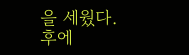을 세웠다.
후에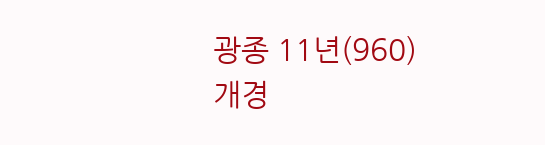광종 11년(960) 개경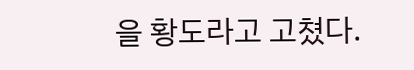을 황도라고 고쳤다.